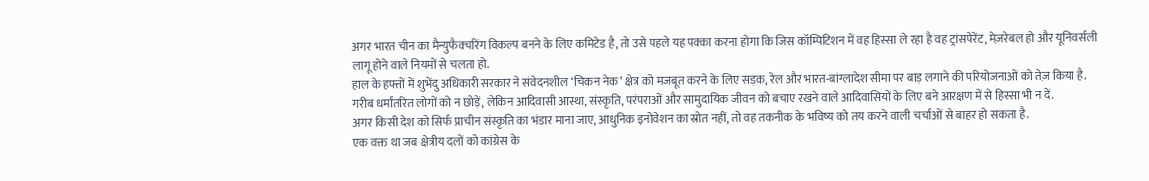अगर भारत चीन का मैन्युफैक्चरिंग विकल्प बनने के लिए कमिटेड है, तो उसे पहले यह पक्का करना होगा कि जिस कॉम्पिटिशन में वह हिस्सा ले रहा है वह ट्रांसपेरेंट, मेज़रेबल हो और यूनिवर्सली लागू होने वाले नियमों से चलता हो.
हाल के हफ्तों में शुभेंदु अधिकारी सरकार ने संवेदनशील ‘चिकन नेक’ क्षेत्र को मजबूत करने के लिए सड़क, रेल और भारत-बांग्लादेश सीमा पर बाड़ लगाने की परियोजनाओं को तेज़ किया है.
गरीब धर्मांतरित लोगों को न छोड़ें, लेकिन आदिवासी आस्था, संस्कृति, परंपराओं और सामुदायिक जीवन को बचाए रखने वाले आदिवासियों के लिए बने आरक्षण में से हिस्सा भी न दें.
अगर किसी देश को सिर्फ प्राचीन संस्कृति का भंडार माना जाए, आधुनिक इनोवेशन का स्रोत नहीं, तो वह तकनीक के भविष्य को तय करने वाली चर्चाओं से बाहर हो सकता है.
एक वक्त था जब क्षेत्रीय दलों को कांग्रेस के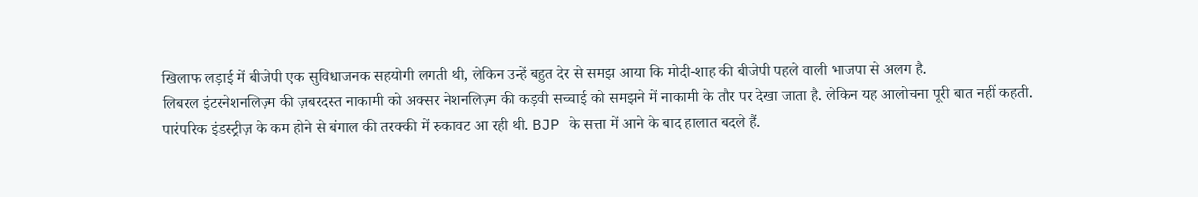खिलाफ लड़ाई में बीजेपी एक सुविधाजनक सहयोगी लगती थी, लेकिन उन्हें बहुत देर से समझ आया कि मोदी-शाह की बीजेपी पहले वाली भाजपा से अलग है.
लिबरल इंटरनेशनलिज़्म की ज़बरदस्त नाकामी को अक्सर नेशनलिज़्म की कड़वी सच्चाई को समझने में नाकामी के तौर पर देखा जाता है. लेकिन यह आलोचना पूरी बात नहीं कहती.
पारंपरिक इंडस्ट्रीज़ के कम होने से बंगाल की तरक्की में रुकावट आ रही थी. BJP के सत्ता में आने के बाद हालात बदले हैं.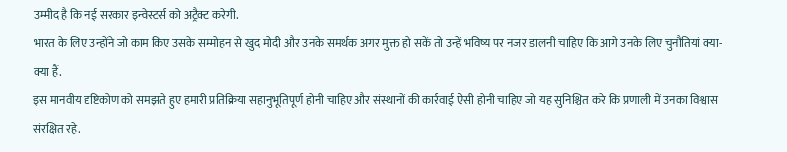उम्मीद है कि नई सरकार इन्वेस्टर्स को अट्रैक्ट करेगी.
भारत के लिए उन्होंने जो काम किए उसके सम्मोहन से खुद मोदी और उनके समर्थक अगर मुक्त हो सकें तो उन्हें भविष्य पर नजर डालनी चाहिए कि आगे उनके लिए चुनौतियां क्या-क्या हैं.
इस मानवीय दृष्टिकोण को समझते हुए हमारी प्रतिक्रिया सहानुभूतिपूर्ण होनी चाहिए और संस्थानों की कार्रवाई ऐसी होनी चाहिए जो यह सुनिश्चित करे कि प्रणाली में उनका विश्वास संरक्षित रहे.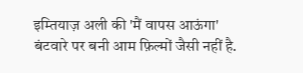इम्तियाज़ अली की 'मैं वापस आऊंगा' बंटवारे पर बनी आम फ़िल्मों जैसी नहीं है.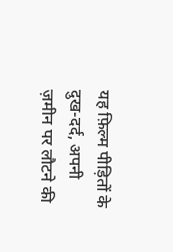यह फ़िल्म पीड़ितों के दुख-दर्द, अपनी ज़मीन पर लौटने की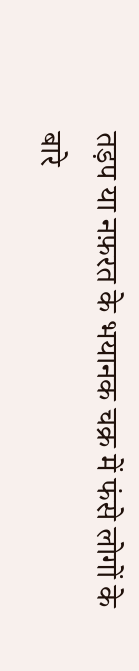तड़प या नफ़रत के भयानक चक्र में फंसे लोगों के बारे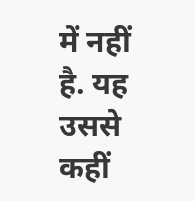में नहीं है. यह उससे कहीं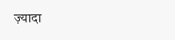ज़्यादा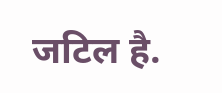जटिल है.